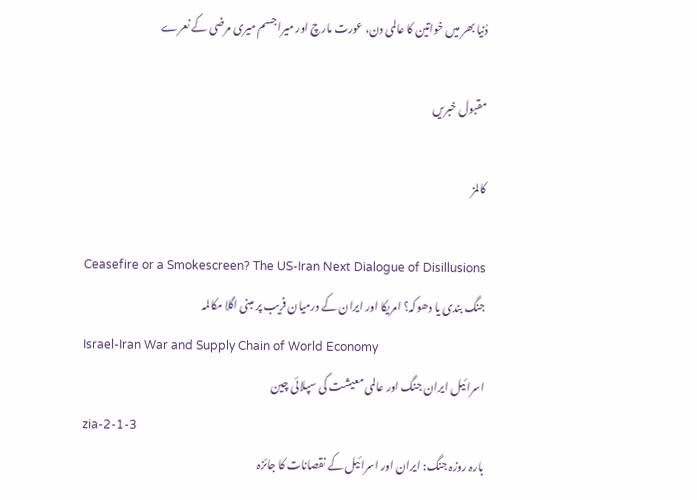دُنیا بھر میں خواتین کا عالمی دن، عورت مارچ اور میرا جسم میری مرضی کے نعرے

مقبول خبریں

کالمز

Ceasefire or a Smokescreen? The US-Iran Next Dialogue of Disillusions
جنگ بندی یا دھوکہ؟ امریکا اور ایران کے درمیان فریب پر مبنی اگلا مکالمہ
Israel-Iran War and Supply Chain of World Economy
اسرائیل ایران جنگ اور عالمی معیشت کی سپلائی چین
zia-2-1-3
بارہ روزہ جنگ: ایران اور اسرائیل کے نقصانات کا جائزہ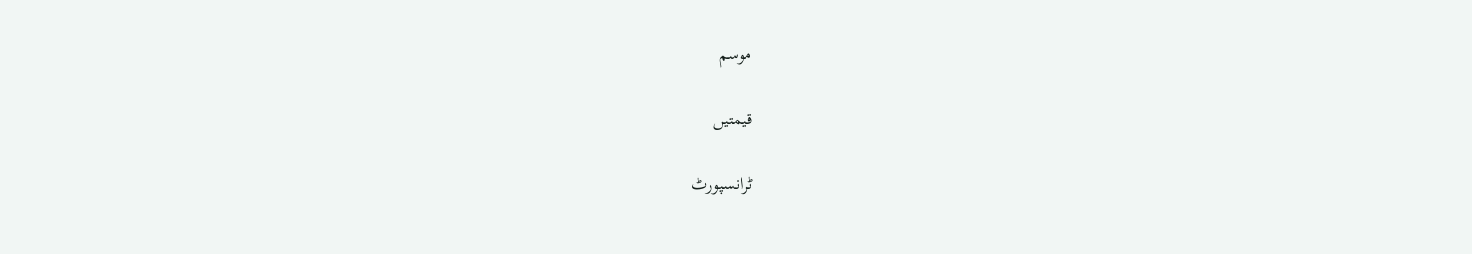موسم

قیمتیں

ٹرانسپورٹ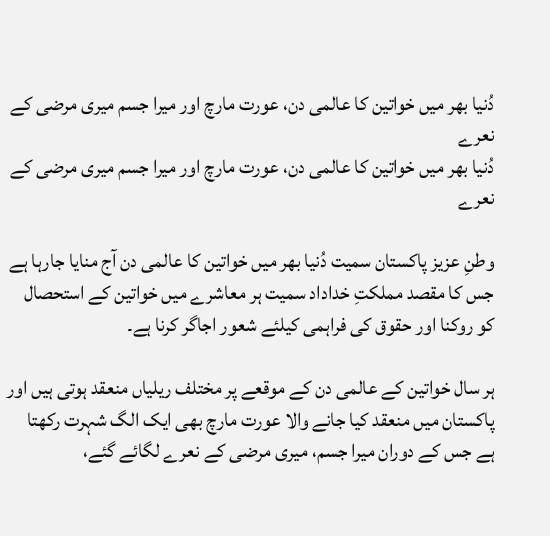دُنیا بھر میں خواتین کا عالمی دن، عورت مارچ اور میرا جسم میری مرضی کے نعرے
دُنیا بھر میں خواتین کا عالمی دن، عورت مارچ اور میرا جسم میری مرضی کے نعرے

وطنِ عزیز پاکستان سمیت دُنیا بھر میں خواتین کا عالمی دن آج منایا جارہا ہے جس کا مقصد مملکتِ خداداد سمیت ہر معاشرے میں خواتین کے استحصال کو روکنا اور حقوق کی فراہمی کیلئے شعور اجاگر کرنا ہے۔

ہر سال خواتین کے عالمی دن کے موقعے پر مختلف ریلیاں منعقد ہوتی ہیں اور پاکستان میں منعقد کیا جانے والا عورت مارچ بھی ایک الگ شہرت رکھتا ہے جس کے دوران میرا جسم، میری مرضی کے نعرے لگائے گئے،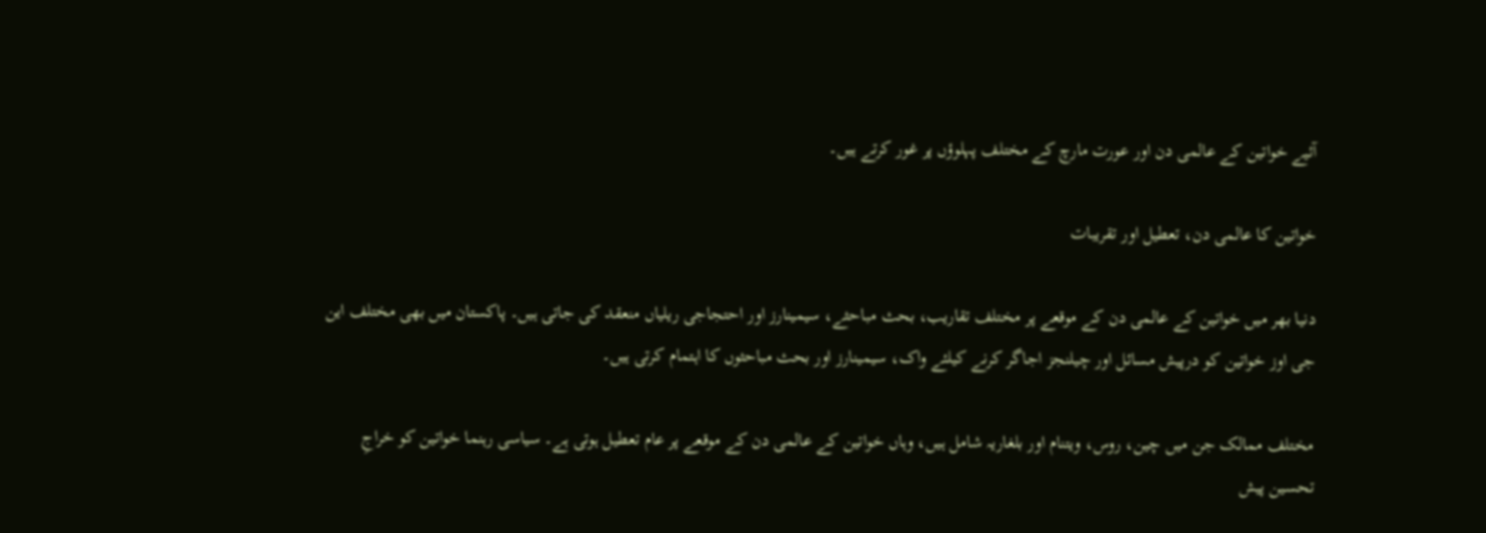آئیے خواتین کے عالمی دن اور عورت مارچ کے مختلف پہلوؤں پر غور کرتے ہیں۔

خواتین کا عالمی دن، تعطیل اور تقریبات

دنیا بھر میں خواتین کے عالمی دن کے موقعے پر مختلف تقاریب، بحث مباحثے، سیمینارز اور احتجاجی ریلیاں منعقد کی جاتی ہیں۔ پاکستان میں بھی مختلف این جی اوز خواتین کو درپیش مسائل اور چیلنجز اجاگر کرنے کیلئے واک، سیمینارز اور بحث مباحثوں کا اہتمام کرتی ہیں۔

مختلف ممالک جن میں چین، روس، ویتنام اور بلغاریہ شامل ہیں، وہاں خواتین کے عالمی دن کے موقعے پر عام تعطیل ہوتی ہے۔ سیاسی رہنما خواتین کو خراجِ تحسین پیش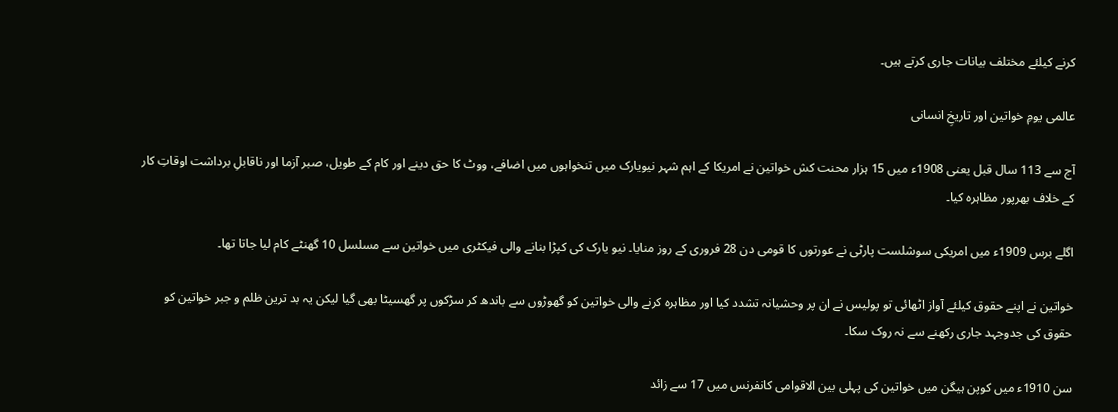کرنے کیلئے مختلف بیانات جاری کرتے ہیں۔

عالمی یومِ خواتین اور تاریخِ انسانی

آج سے 113 سال قبل یعنی 1908ء میں 15 ہزار محنت کش خواتین نے امریکا کے اہم شہر نیویارک میں تنخواہوں میں اضافے، ووٹ کا حق دینے اور کام کے طویل، صبر آزما اور ناقابلِ برداشت اوقاتِ کار کے خلاف بھرپور مظاہرہ کیا۔

اگلے برس 1909ء میں امریکی سوشلست پارٹی نے عورتوں کا قومی دن 28 فروری کے روز منایا۔ نیو یارک کی کپڑا بنانے والی فیکٹری میں خواتین سے مسلسل 10 گھنٹے کام لیا جاتا تھا۔

خواتین نے اپنے حقوق کیلئے آواز اٹھائی تو پولیس نے ان پر وحشیانہ تشدد کیا اور مظاہرہ کرنے والی خواتین کو گھوڑوں سے باندھ کر سڑکوں پر گھسیٹا بھی گیا لیکن یہ بد ترین ظلم و جبر خواتین کو حقوق کی جدوجہد جاری رکھنے سے نہ روک سکا۔

سن 1910ء میں کوپن ہیگن میں خواتین کی پہلی بین الاقوامی کانفرنس میں 17 سے زائد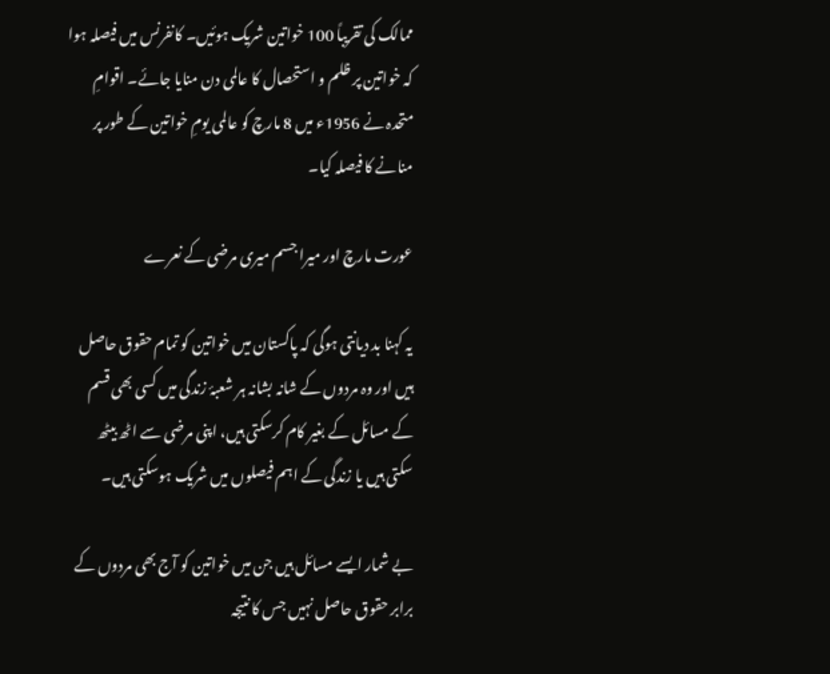ممالک کی تقریباً 100 خواتین شریک ہوئیں۔ کانفرنس میں فیصلہ ہوا کہ خواتین پر ظلم و استحصال کا عالمی دن منایا جائے۔ اقوامِ متحدہ نے 1956ء میں 8 مارچ کو عالمی یومِ خواتین کے طور پر منانے کا فیصلہ کیا۔

عورت مارچ اور میرا جسم میری مرضی کے نعرے

یہ کہنا بد دیانتی ہوگی کہ پاکستان میں خواتین کو تمام حقوق حاصل ہیں اور وہ مردوں کے شانہ بشانہ ہر شعبۂ زندگی میں کسی بھی قسم کے مسائل کے بغیر کام کرسکتی ہیں، اپنی مرضی سے اٹھ بیٹھ سکتی ہیں یا زندگی کے اہم فیصلوں میں شریک ہوسکتی ہیں۔

بے شمار ایسے مسائل ہیں جن میں خواتین کو آج بھی مردوں کے برابر حقوق حاصل نہیں جس کا نتیجہ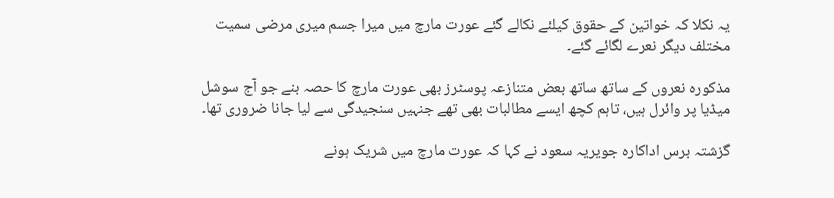یہ نکلا کہ خواتین کے حقوق کیلئے نکالے گئے عورت مارچ میں میرا جسم میری مرضی سمیت مختلف دیگر نعرے لگائے گئے۔

مذکورہ نعروں کے ساتھ ساتھ بعض متنازعہ پوسٹرز بھی عورت مارچ کا حصہ بنے جو آج سوشل میڈیا پر وائرل ہیں، تاہم کچھ ایسے مطالبات بھی تھے جنہیں سنجیدگی سے لیا جانا ضروری تھا۔

گزشتہ برس اداکارہ جویریہ سعود نے کہا کہ عورت مارچ میں شریک ہونے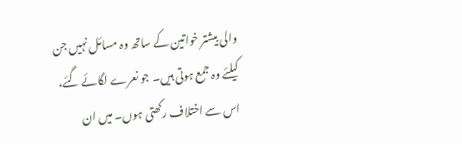والی بیشتر خواتین کے ساتھ وہ مسائل نہیں جن کیلئے وہ جمع ہوتی ہیں۔ جو نعرے لگائے گئے، اس سے اختلاف رکھتی ہوں۔ میں ان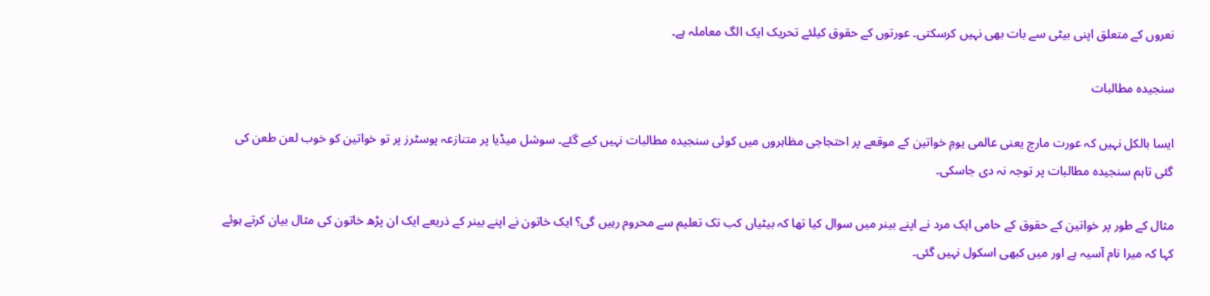نعروں کے متعلق اپنی بیٹی سے بات بھی نہیں کرسکتی۔ عورتوں کے حقوق کیلئے تحریک ایک الگ معاملہ ہے۔

سنجیدہ مطالبات

ایسا بالکل نہیں کہ عورت مارچ یعنی عالمی یومِ خواتین کے موقعے پر احتجاجی مظاہروں میں کوئی سنجیدہ مطالبات نہیں کیے گئے۔ سوشل میڈیا پر متنازعہ پوسٹرز پر تو خواتین کو خوب لعن طعن کی گئی تاہم سنجیدہ مطالبات پر توجہ نہ دی جاسکی۔

مثال کے طور پر خواتین کے حقوق کے حامی ایک مرد نے اپنے بینر میں سوال کیا تھا کہ بیٹیاں کب تک تعلیم سے محروم رہیں گی؟ ایک خاتون نے اپنے بینر کے ذریعے ایک ان پڑھ خاتون کی مثال بیان کرتے ہوئے کہا کہ میرا نام آسیہ ہے اور میں کبھی اسکول نہیں گئی۔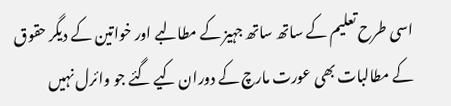اسی طرح تعلیم کے ساتھ ساتھ جہیز کے مطالبے اور خواتین کے دیگر حقوق کے مطالبات بھی عورت مارچ کے دوران کیے گئے جو وائرل نہیں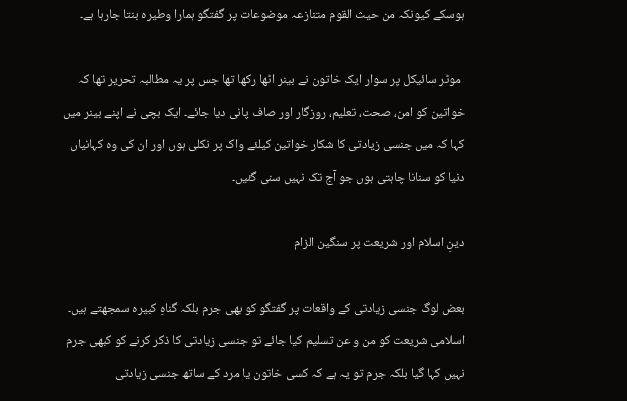ہوسکے کیونکہ من حیث القوم متنازعہ موضوعات پر گفتگو ہمارا وطیرہ بنتا جارہا ہے۔

 موٹر سائیکل پر سوار ایک خاتون نے بینر اٹھا رکھا تھا جس پر یہ مطالبہ تحریر تھا کہ خواتین کو امن، صحت، تعلیم، روزگار اور صاف پانی دیا جائے۔ ایک بچی نے اپنے بینر میں کہا کہ میں جنسی زیادتی کا شکار خواتین کیلئے واک پر نکلی ہوں اور ان کی وہ کہانیاں دنیا کو سنانا چاہتی ہوں جو آج تک نہیں سنی گئیں۔

دینِ اسلام اور شریعت پر سنگین الزام

بعض لوگ جنسی زیادتی کے واقعات پر گفتگو کو بھی جرم بلکہ گناہِ کبیرہ سمجھتے ہیں۔ اسلامی شریعت کو من و عن تسلیم کیا جائے تو جنسی زیادتی کا ذکر کرنے کو کبھی جرم نہیں کہا گیا بلکہ جرم تو یہ ہے کہ کسی خاتون یا مرد کے ساتھ جنسی زیادتی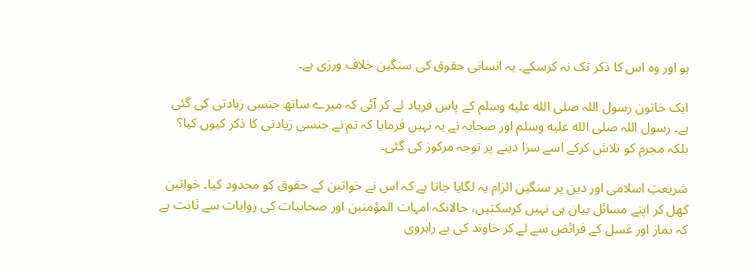ہو اور وہ اس کا ذکر تک نہ کرسکے۔ یہ انسانی حقوق کی سنگین خلاف ورزی ہے۔

ایک خاتون رسول اللہ صلى الله عليه وسلم کے پاس فریاد لے کر آئی کہ میرے ساتھ جنسی زیادتی کی گئی ہے۔ رسول اللہ صلى الله عليه وسلم اور صحابہ نے یہ نہیں فرمایا کہ تم نے جنسی زیادتی کا ذکر کیوں کیا؟ بلکہ مجرم کو تلاش کرکے اسے سزا دینے پر توجہ مرکوز کی گئی۔

شریعتِ اسلامی اور دین پر سنگین الزام یہ لگایا جاتا ہے کہ اس نے خواتین کے حقوق کو محدود کیا۔ خواتین کھل کر اپنے مسائل بیان ہی نہیں کرسکتیں، حالانکہ امہات المؤمنین اور صحابیات کی روایات سے ثابت ہے کہ نماز اور غسل کے فرائض سے لے کر خاوند کی بے راہروی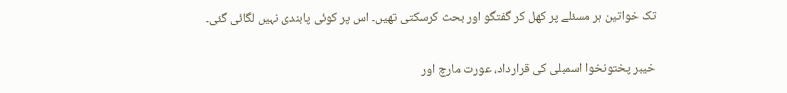تک خواتین ہر مسئلے پر کھل کر گفتگو اور بحث کرسکتی تھیں۔ اس پر کوئی پابندی نہیں لگائی گئی۔

خیبر پختونخوا اسمبلی کی قرارداد، عورت مارچ اور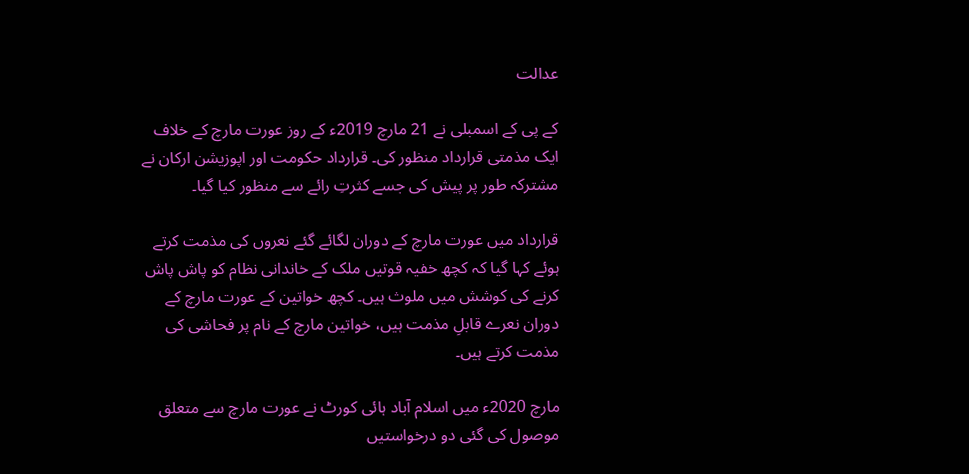عدالت

کے پی کے اسمبلی نے 21 مارچ 2019ء کے روز عورت مارچ کے خلاف ایک مذمتی قرارداد منظور کی۔ قرارداد حکومت اور اپوزیشن ارکان نے مشترکہ طور پر پیش کی جسے کثرتِ رائے سے منظور کیا گیا۔

قرارداد میں عورت مارچ کے دوران لگائے گئے نعروں کی مذمت کرتے ہوئے کہا گیا کہ کچھ خفیہ قوتیں ملک کے خاندانی نظام کو پاش پاش کرنے کی کوشش میں ملوث ہیں۔ کچھ خواتین کے عورت مارچ کے دوران نعرے قابلِ مذمت ہیں، خواتین مارچ کے نام پر فحاشی کی مذمت کرتے ہیں۔

مارچ 2020ء میں اسلام آباد ہائی کورٹ نے عورت مارچ سے متعلق موصول کی گئی دو درخواستیں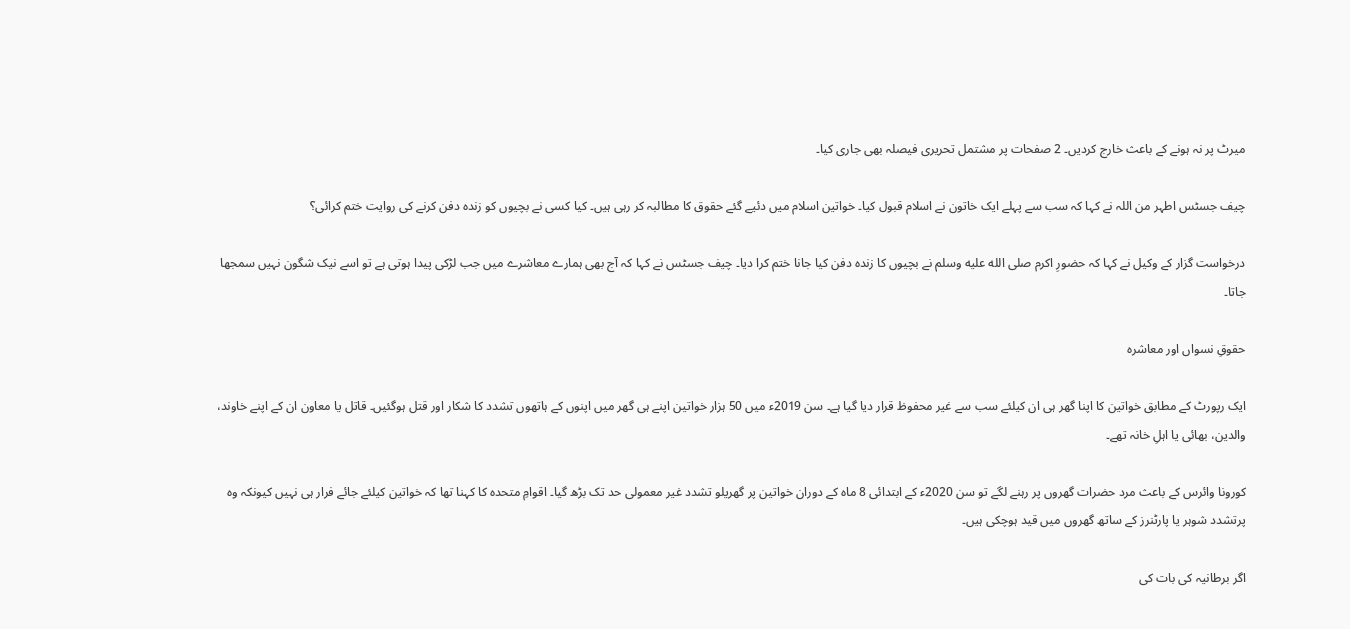میرٹ پر نہ ہونے کے باعث خارج کردیں۔ 2 صفحات پر مشتمل تحریری فیصلہ بھی جاری کیا۔

چیف جسٹس اطہر من اللہ نے کہا کہ سب سے پہلے ایک خاتون نے اسلام قبول کیا۔ خواتین اسلام میں دئیے گئے حقوق کا مطالبہ کر رہی ہیں۔ کیا کسی نے بچیوں کو زندہ دفن کرنے کی روایت ختم کرائی؟

درخواست گزار کے وکیل نے کہا کہ حضورِ اکرم صلى الله عليه وسلم نے بچیوں کا زندہ دفن کیا جانا ختم کرا دیا۔ چیف جسٹس نے کہا کہ آج بھی ہمارے معاشرے میں جب لڑکی پیدا ہوتی ہے تو اسے نیک شگون نہیں سمجھا جاتا۔

حقوقِ نسواں اور معاشرہ

ایک رپورٹ کے مطابق خواتین کا اپنا گھر ہی ان کیلئے سب سے غیر محفوظ قرار دیا گیا ہے۔ سن 2019ء میں 50 ہزار خواتین اپنے ہی گھر میں اپنوں کے ہاتھوں تشدد کا شکار اور قتل ہوگئیں۔ قاتل یا معاون ان کے اپنے خاوند، والدین، بھائی یا اہلِ خانہ تھے۔

کورونا وائرس کے باعث مرد حضرات گھروں پر رہنے لگے تو سن 2020ء کے ابتدائی 8 ماہ کے دوران خواتین پر گھریلو تشدد غیر معمولی حد تک بڑھ گیا۔ اقوامِ متحدہ کا کہنا تھا کہ خواتین کیلئے جائے فرار ہی نہیں کیونکہ وہ پرتشدد شوہر یا پارٹنرز کے ساتھ گھروں میں قید ہوچکی ہیں۔

اگر برطانیہ کی بات کی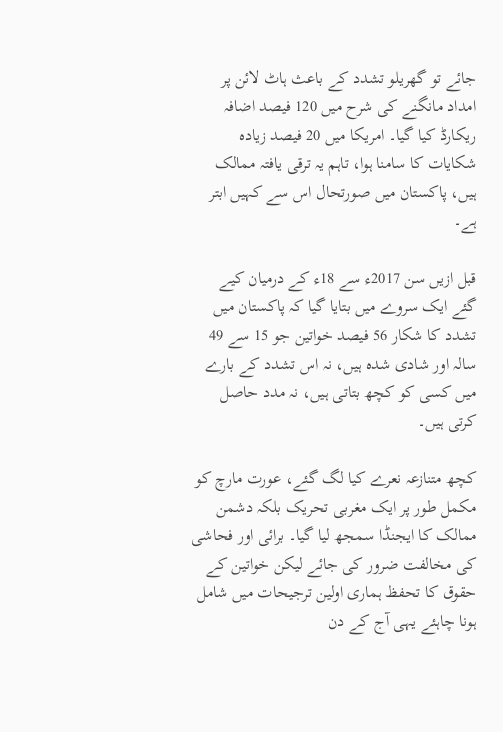جائے تو گھریلو تشدد کے باعث ہاٹ لائن پر امداد مانگنے کی شرح میں 120 فیصد اضافہ ریکارڈ کیا گیا۔ امریکا میں 20 فیصد زیادہ شکایات کا سامنا ہوا، تاہم یہ ترقی یافتہ ممالک ہیں، پاکستان میں صورتحال اس سے کہیں ابتر ہے۔

قبل ازیں سن 2017ء سے 18ء کے درمیان کیے گئے ایک سروے میں بتایا گیا کہ پاکستان میں تشدد کا شکار 56 فیصد خواتین جو 15 سے 49 سالہ اور شادی شدہ ہیں، نہ اس تشدد کے بارے میں کسی کو کچھ بتاتی ہیں، نہ مدد حاصل کرتی ہیں۔

کچھ متنازعہ نعرے کیا لگ گئے، عورت مارچ کو مکمل طور پر ایک مغربی تحریک بلکہ دشمن ممالک کا ایجنڈا سمجھ لیا گیا۔ برائی اور فحاشی کی مخالفت ضرور کی جائے لیکن خواتین کے حقوق کا تحفظ ہماری اولین ترجیحات میں شامل ہونا چاہئے یہی آج کے دن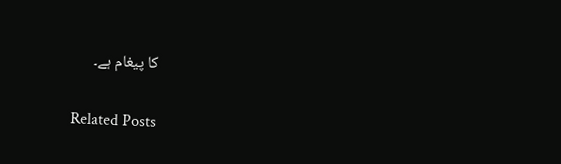کا پیغام ہے۔

Related Posts